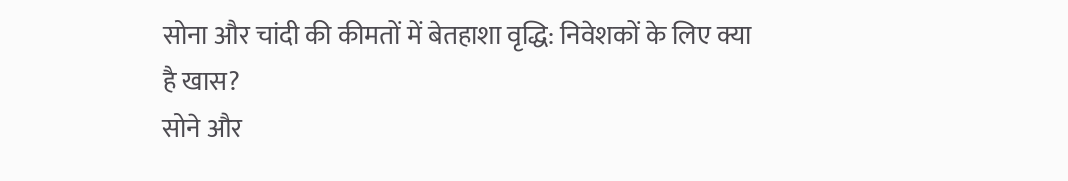सोना और चांदी की कीमतों में बेतहाशा वृद्धि: निवेशकों के लिए क्या है खास?
सोने और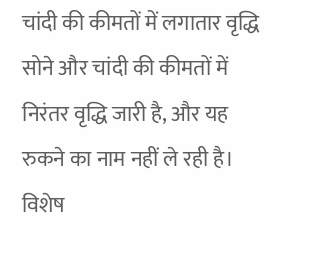चांदी की कीमतों में लगातार वृद्धि
सोने और चांदी की कीमतों में निरंतर वृद्धि जारी है, और यह रुकने का नाम नहीं ले रही है। विशेष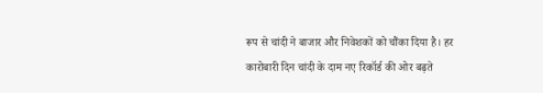रूप से चांदी ने बाजार और निवेशकों को चौंका दिया है। हर कारोबारी दिन चांदी के दाम नए रिकॉर्ड की ओर बढ़ते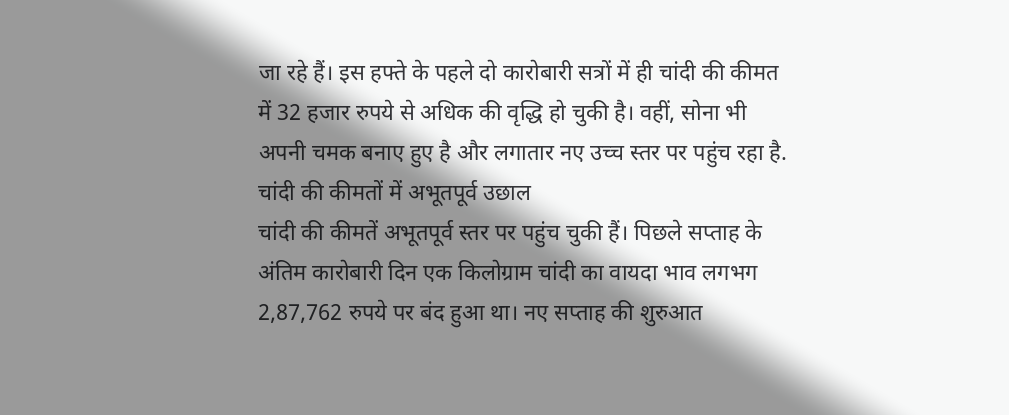जा रहे हैं। इस हफ्ते के पहले दो कारोबारी सत्रों में ही चांदी की कीमत में 32 हजार रुपये से अधिक की वृद्धि हो चुकी है। वहीं, सोना भी अपनी चमक बनाए हुए है और लगातार नए उच्च स्तर पर पहुंच रहा है.
चांदी की कीमतों में अभूतपूर्व उछाल
चांदी की कीमतें अभूतपूर्व स्तर पर पहुंच चुकी हैं। पिछले सप्ताह के अंतिम कारोबारी दिन एक किलोग्राम चांदी का वायदा भाव लगभग 2,87,762 रुपये पर बंद हुआ था। नए सप्ताह की शुरुआत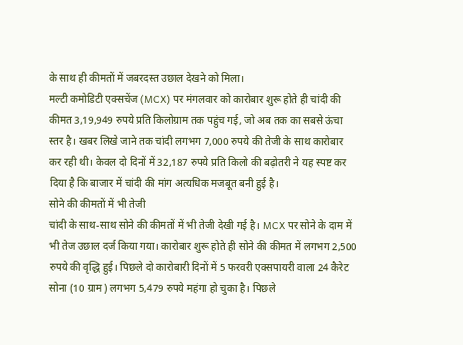के साथ ही कीमतों में जबरदस्त उछाल देखने को मिला।
मल्टी कमोडिटी एक्सचेंज (MCX) पर मंगलवार को कारोबार शुरू होते ही चांदी की कीमत 3,19,949 रुपये प्रति किलोग्राम तक पहुंच गई, जो अब तक का सबसे ऊंचा स्तर है। खबर लिखे जाने तक चांदी लगभग 7,000 रुपये की तेजी के साथ कारोबार कर रही थी। केवल दो दिनों में 32,187 रुपये प्रति किलो की बढ़ोतरी ने यह स्पष्ट कर दिया है कि बाजार में चांदी की मांग अत्यधिक मजबूत बनी हुई है।
सोने की कीमतों में भी तेजी
चांदी के साथ-साथ सोने की कीमतों में भी तेजी देखी गई है। MCX पर सोने के दाम में भी तेज उछाल दर्ज किया गया। कारोबार शुरू होते ही सोने की कीमत में लगभग 2,500 रुपये की वृद्धि हुई। पिछले दो कारोबारी दिनों में 5 फरवरी एक्सपायरी वाला 24 कैरेट सोना (10 ग्राम) लगभग 5,479 रुपये महंगा हो चुका है। पिछले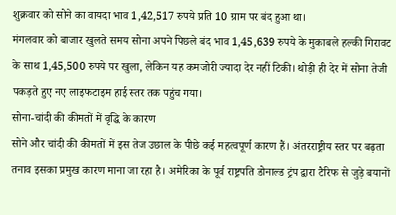शुक्रवार को सोने का वायदा भाव 1,42,517 रुपये प्रति 10 ग्राम पर बंद हुआ था।
मंगलवार को बाजार खुलते समय सोना अपने पिछले बंद भाव 1,45,639 रुपये के मुकाबले हल्की गिरावट के साथ 1,45,500 रुपये पर खुला, लेकिन यह कमजोरी ज्यादा देर नहीं टिकी। थोड़ी ही देर में सोना तेजी पकड़ते हुए नए लाइफटाइम हाई स्तर तक पहुंच गया।
सोना-चांदी की कीमतों में वृद्धि के कारण
सोने और चांदी की कीमतों में इस तेज उछाल के पीछे कई महत्वपूर्ण कारण हैं। अंतरराष्ट्रीय स्तर पर बढ़ता तनाव इसका प्रमुख कारण माना जा रहा है। अमेरिका के पूर्व राष्ट्रपति डोनाल्ड ट्रंप द्वारा टैरिफ से जुड़े बयानों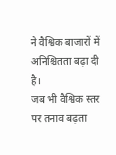ने वैश्विक बाजारों में अनिश्चितता बढ़ा दी है।
जब भी वैश्विक स्तर पर तनाव बढ़ता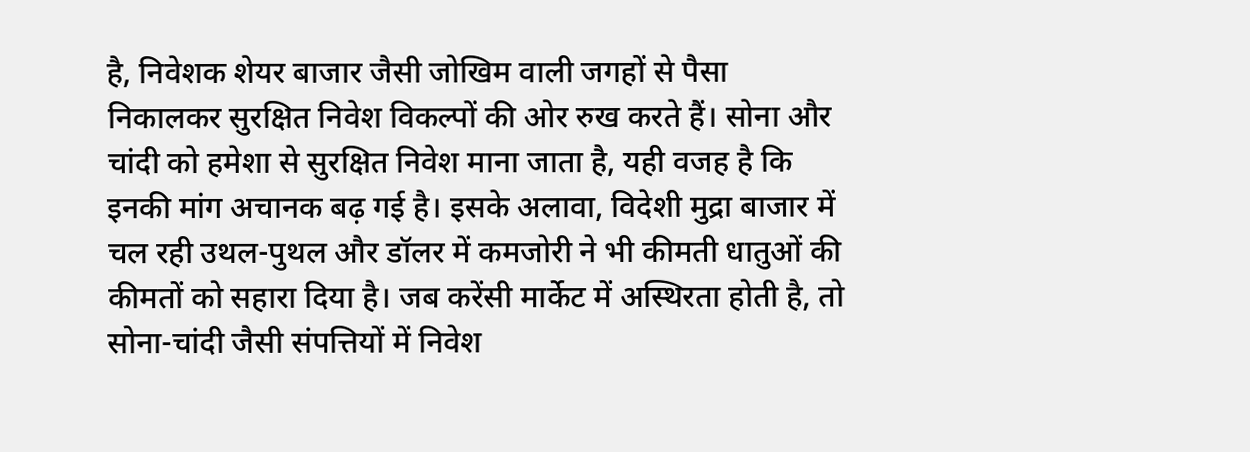है, निवेशक शेयर बाजार जैसी जोखिम वाली जगहों से पैसा निकालकर सुरक्षित निवेश विकल्पों की ओर रुख करते हैं। सोना और चांदी को हमेशा से सुरक्षित निवेश माना जाता है, यही वजह है कि इनकी मांग अचानक बढ़ गई है। इसके अलावा, विदेशी मुद्रा बाजार में चल रही उथल-पुथल और डॉलर में कमजोरी ने भी कीमती धातुओं की कीमतों को सहारा दिया है। जब करेंसी मार्केट में अस्थिरता होती है, तो सोना-चांदी जैसी संपत्तियों में निवेश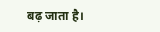बढ़ जाता है।